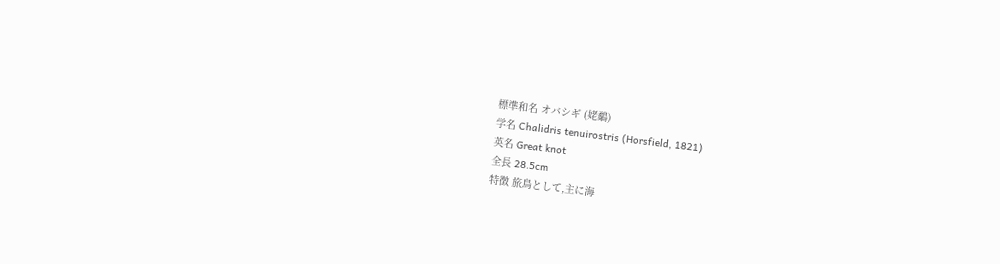標準和名 オバシギ (姥鷸)
学名 Chalidris tenuirostris (Horsfield, 1821)
英名 Great knot
全長 28.5cm
特徴 旅鳥として,主に海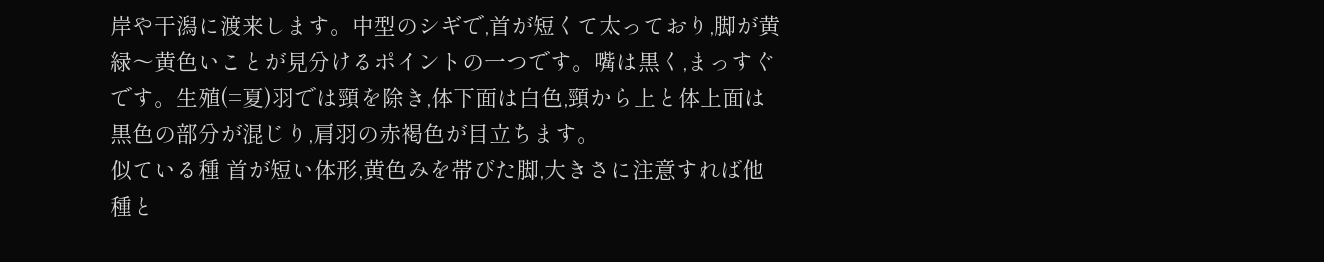岸や干潟に渡来します。中型のシギで,首が短くて太っており,脚が黄緑〜黄色いことが見分けるポイントの一つです。嘴は黒く,まっすぐです。生殖(=夏)羽では頸を除き,体下面は白色,頸から上と体上面は黒色の部分が混じり,肩羽の赤褐色が目立ちます。
似ている種 首が短い体形,黄色みを帯びた脚,大きさに注意すれば他種と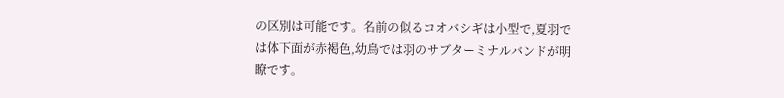の区別は可能です。名前の似るコオバシギは小型で,夏羽では体下面が赤褐色,幼鳥では羽のサブターミナルバンドが明瞭です。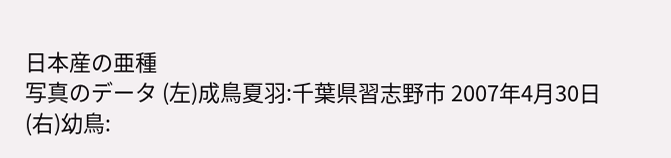日本産の亜種
写真のデータ (左)成鳥夏羽:千葉県習志野市 2007年4月30日
(右)幼鳥: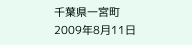千葉県一宮町 2009年8月11日